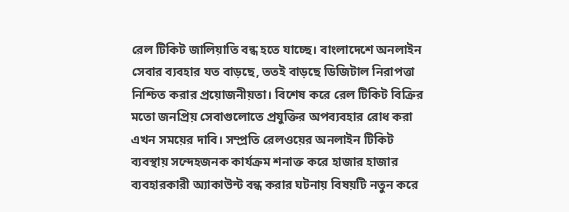রেল টিকিট জালিয়াতি বন্ধ হতে যাচ্ছে। বাংলাদেশে অনলাইন সেবার ব্যবহার যত বাড়ছে, ততই বাড়ছে ডিজিটাল নিরাপত্তা নিশ্চিত করার প্রয়োজনীয়তা। বিশেষ করে রেল টিকিট বিক্রির মতো জনপ্রিয় সেবাগুলোতে প্রযুক্তির অপব্যবহার রোধ করা এখন সময়ের দাবি। সম্প্রতি রেলওয়ের অনলাইন টিকিট ব্যবস্থায় সন্দেহজনক কার্যক্রম শনাক্ত করে হাজার হাজার ব্যবহারকারী অ্যাকাউন্ট বন্ধ করার ঘটনায় বিষয়টি নতুন করে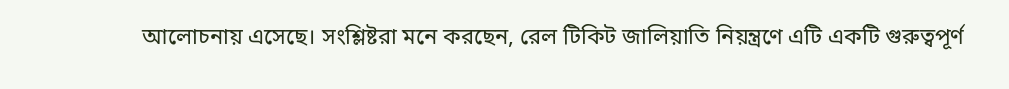আলোচনায় এসেছে। সংশ্লিষ্টরা মনে করছেন, রেল টিকিট জালিয়াতি নিয়ন্ত্রণে এটি একটি গুরুত্বপূর্ণ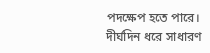পদক্ষেপ হতে পারে।
দীর্ঘদিন ধরে সাধারণ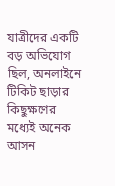যাত্রীদের একটি বড় অভিযোগ ছিল, অনলাইনে টিকিট ছাড়ার কিছুক্ষণের মধ্যেই অনেক আসন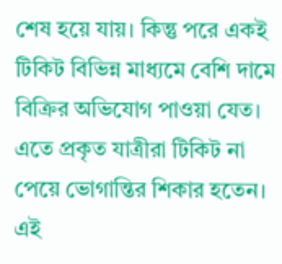শেষ হয়ে যায়। কিন্তু পরে একই টিকিট বিভিন্ন মাধ্যমে বেশি দামে বিক্রির অভিযোগ পাওয়া যেত। এতে প্রকৃত যাত্রীরা টিকিট না পেয়ে ভোগান্তির শিকার হতেন। এই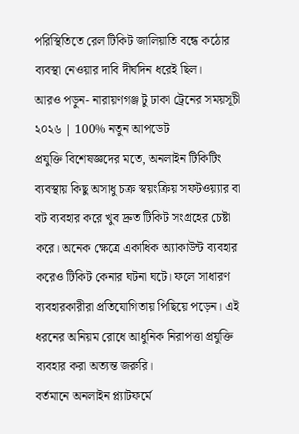পরিস্থিতিতে রেল টিকিট জালিয়াতি বন্ধে কঠোর ব্যবস্থা নেওয়ার দাবি দীর্ঘদিন ধরেই ছিল।
আরও পড়ুন- নারায়ণগঞ্জ টু ঢাকা ট্রেনের সময়সূচী ২০২৬ | 100% নতুন আপডেট
প্রযুক্তি বিশেষজ্ঞদের মতে, অনলাইন টিকিটিং ব্যবস্থায় কিছু অসাধু চক্র স্বয়ংক্রিয় সফটওয়্যার বা বট ব্যবহার করে খুব দ্রুত টিকিট সংগ্রহের চেষ্টা করে। অনেক ক্ষেত্রে একাধিক অ্যাকাউন্ট ব্যবহার করেও টিকিট কেনার ঘটনা ঘটে। ফলে সাধারণ ব্যবহারকারীরা প্রতিযোগিতায় পিছিয়ে পড়েন। এই ধরনের অনিয়ম রোধে আধুনিক নিরাপত্তা প্রযুক্তি ব্যবহার করা অত্যন্ত জরুরি।
বর্তমানে অনলাইন প্ল্যাটফর্মে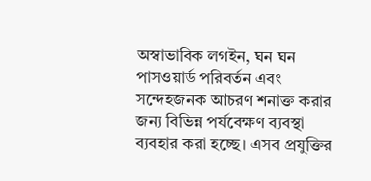অস্বাভাবিক লগইন, ঘন ঘন পাসওয়ার্ড পরিবর্তন এবং সন্দেহজনক আচরণ শনাক্ত করার জন্য বিভিন্ন পর্যবেক্ষণ ব্যবস্থা ব্যবহার করা হচ্ছে। এসব প্রযুক্তির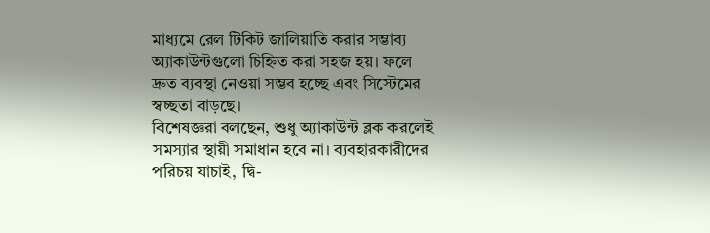মাধ্যমে রেল টিকিট জালিয়াতি করার সম্ভাব্য অ্যাকাউন্টগুলো চিহ্নিত করা সহজ হয়। ফলে দ্রুত ব্যবস্থা নেওয়া সম্ভব হচ্ছে এবং সিস্টেমের স্বচ্ছতা বাড়ছে।
বিশেষজ্ঞরা বলছেন, শুধু অ্যাকাউন্ট ব্লক করলেই সমস্যার স্থায়ী সমাধান হবে না। ব্যবহারকারীদের পরিচয় যাচাই, দ্বি-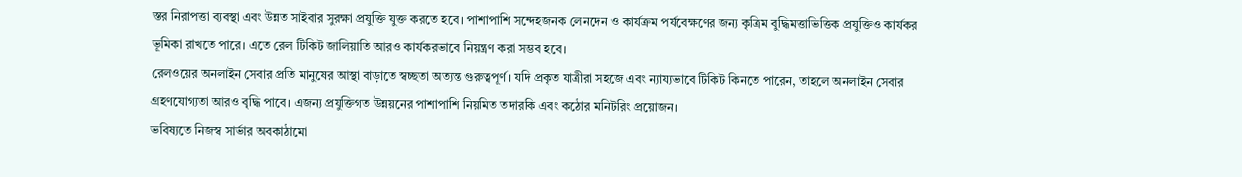স্তর নিরাপত্তা ব্যবস্থা এবং উন্নত সাইবার সুরক্ষা প্রযুক্তি যুক্ত করতে হবে। পাশাপাশি সন্দেহজনক লেনদেন ও কার্যক্রম পর্যবেক্ষণের জন্য কৃত্রিম বুদ্ধিমত্তাভিত্তিক প্রযুক্তিও কার্যকর ভূমিকা রাখতে পারে। এতে রেল টিকিট জালিয়াতি আরও কার্যকরভাবে নিয়ন্ত্রণ করা সম্ভব হবে।
রেলওয়ের অনলাইন সেবার প্রতি মানুষের আস্থা বাড়াতে স্বচ্ছতা অত্যন্ত গুরুত্বপূর্ণ। যদি প্রকৃত যাত্রীরা সহজে এবং ন্যায্যভাবে টিকিট কিনতে পারেন, তাহলে অনলাইন সেবার গ্রহণযোগ্যতা আরও বৃদ্ধি পাবে। এজন্য প্রযুক্তিগত উন্নয়নের পাশাপাশি নিয়মিত তদারকি এবং কঠোর মনিটরিং প্রয়োজন।
ভবিষ্যতে নিজস্ব সার্ভার অবকাঠামো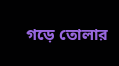গড়ে তোলার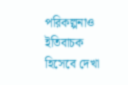পরিকল্পনাও ইতিবাচক হিসেবে দেখা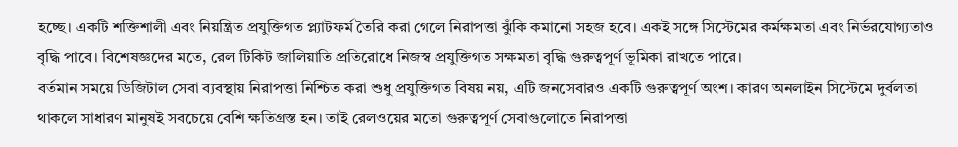হচ্ছে। একটি শক্তিশালী এবং নিয়ন্ত্রিত প্রযুক্তিগত প্ল্যাটফর্ম তৈরি করা গেলে নিরাপত্তা ঝুঁকি কমানো সহজ হবে। একই সঙ্গে সিস্টেমের কর্মক্ষমতা এবং নির্ভরযোগ্যতাও বৃদ্ধি পাবে। বিশেষজ্ঞদের মতে, রেল টিকিট জালিয়াতি প্রতিরোধে নিজস্ব প্রযুক্তিগত সক্ষমতা বৃদ্ধি গুরুত্বপূর্ণ ভূমিকা রাখতে পারে।
বর্তমান সময়ে ডিজিটাল সেবা ব্যবস্থায় নিরাপত্তা নিশ্চিত করা শুধু প্রযুক্তিগত বিষয় নয়, এটি জনসেবারও একটি গুরুত্বপূর্ণ অংশ। কারণ অনলাইন সিস্টেমে দুর্বলতা থাকলে সাধারণ মানুষই সবচেয়ে বেশি ক্ষতিগ্রস্ত হন। তাই রেলওয়ের মতো গুরুত্বপূর্ণ সেবাগুলোতে নিরাপত্তা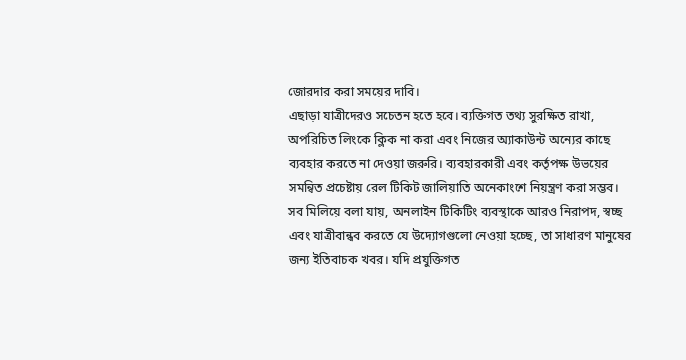জোরদার করা সময়ের দাবি।
এছাড়া যাত্রীদেরও সচেতন হতে হবে। ব্যক্তিগত তথ্য সুরক্ষিত রাখা, অপরিচিত লিংকে ক্লিক না করা এবং নিজের অ্যাকাউন্ট অন্যের কাছে ব্যবহার করতে না দেওয়া জরুরি। ব্যবহারকারী এবং কর্তৃপক্ষ উভয়ের সমন্বিত প্রচেষ্টায় রেল টিকিট জালিয়াতি অনেকাংশে নিয়ন্ত্রণ করা সম্ভব।
সব মিলিয়ে বলা যায়, অনলাইন টিকিটিং ব্যবস্থাকে আরও নিরাপদ, স্বচ্ছ এবং যাত্রীবান্ধব করতে যে উদ্যোগগুলো নেওয়া হচ্ছে, তা সাধারণ মানুষের জন্য ইতিবাচক খবর। যদি প্রযুক্তিগত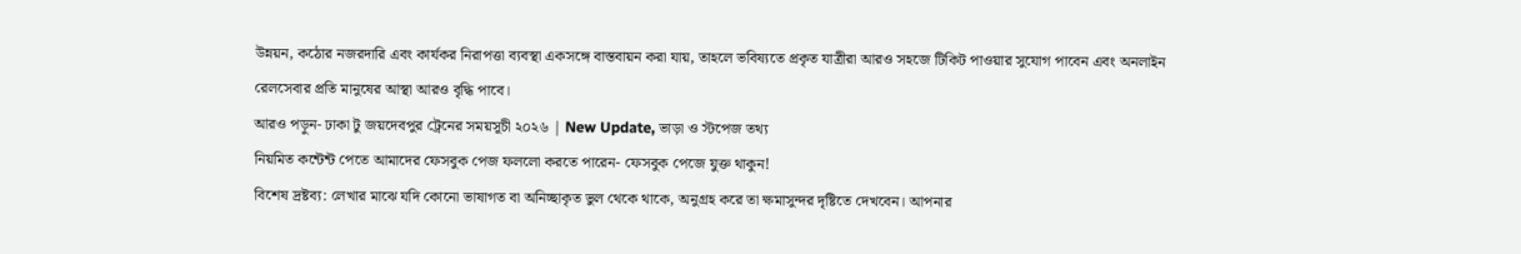উন্নয়ন, কঠোর নজরদারি এবং কার্যকর নিরাপত্তা ব্যবস্থা একসঙ্গে বাস্তবায়ন করা যায়, তাহলে ভবিষ্যতে প্রকৃত যাত্রীরা আরও সহজে টিকিট পাওয়ার সুযোগ পাবেন এবং অনলাইন রেলসেবার প্রতি মানুষের আস্থা আরও বৃদ্ধি পাবে।
আরও পড়ুন- ঢাকা টু জয়দেবপুর ট্রেনের সময়সূচী ২০২৬ | New Update, ভাড়া ও স্টপেজ তথ্য
নিয়মিত কন্টেন্ট পেতে আমাদের ফেসবুক পেজ ফললো করতে পারেন- ফেসবুক পেজে যুক্ত থাকুন!
বিশেষ দ্রষ্টব্য: লেখার মাঝে যদি কোনো ভাষাগত বা অনিচ্ছাকৃত ভুল থেকে থাকে, অনুগ্রহ করে তা ক্ষমাসুন্দর দৃষ্টিতে দেখবেন। আপনার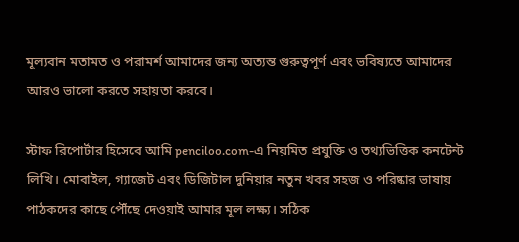মূল্যবান মতামত ও পরামর্শ আমাদের জন্য অত্যন্ত গুরুত্বপূর্ণ এবং ভবিষ্যতে আমাদের আরও ভালো করতে সহায়তা করবে।

স্টাফ রিপোর্টার হিসেবে আমি penciloo.com-এ নিয়মিত প্রযুক্তি ও তথ্যভিত্তিক কনটেন্ট লিখি। মোবাইল, গ্যাজেট এবং ডিজিটাল দুনিয়ার নতুন খবর সহজ ও পরিষ্কার ভাষায় পাঠকদের কাছে পৌঁছে দেওয়াই আমার মূল লক্ষ্য। সঠিক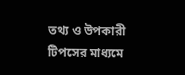তথ্য ও উপকারী টিপসের মাধ্যমে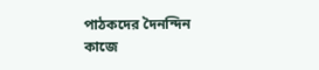পাঠকদের দৈনন্দিন কাজে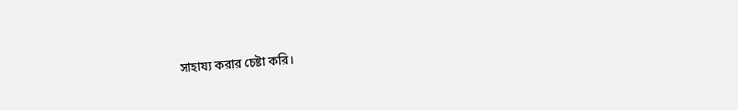সাহায্য করার চেষ্টা করি।